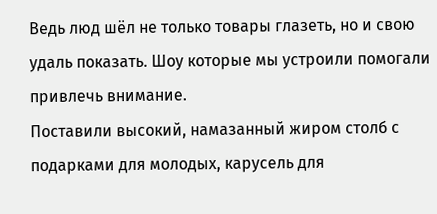Ведь люд шёл не только товары глазеть, но и свою удаль показать. Шоу которые мы устроили помогали привлечь внимание.
Поставили высокий, намазанный жиром столб с подарками для молодых, карусель для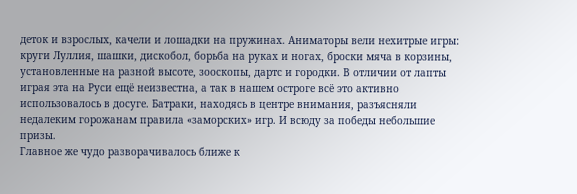деток и взрослых, качели и лошадки на пружинах. Аниматоры вели нехитрые игры: круги Луллия, шашки, дискобол, борьба на руках и ногах, броски мяча в корзины, установленные на разной высоте, зооскопы, дартс и городки. В отличии от лапты играя эта на Руси ещё неизвестна, а так в нашем остроге всё это активно использовалось в досуге. Батраки, находясь в центре внимания, разъясняли недалеким горожанам правила «заморских» игр. И всюду за победы небольшие призы.
Главное же чудо разворачивалось ближе к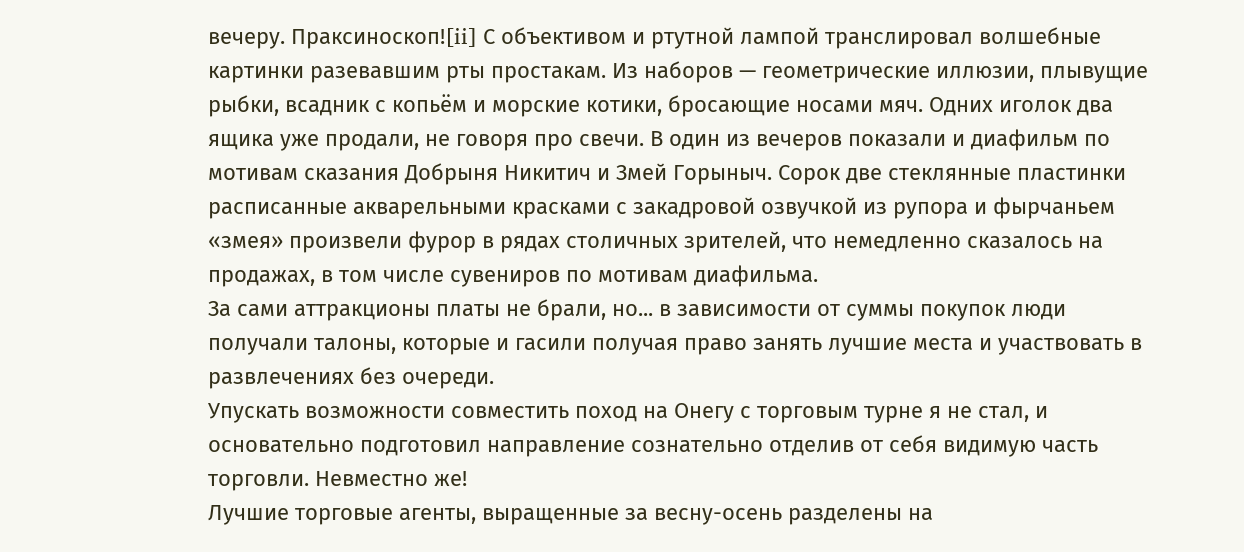вечеру. Праксиноскоп![ii] С объективом и ртутной лампой транслировал волшебные картинки разевавшим рты простакам. Из наборов — геометрические иллюзии, плывущие рыбки, всадник с копьём и морские котики, бросающие носами мяч. Одних иголок два ящика уже продали, не говоря про свечи. В один из вечеров показали и диафильм по мотивам сказания Добрыня Никитич и Змей Горыныч. Сорок две стеклянные пластинки расписанные акварельными красками с закадровой озвучкой из рупора и фырчаньем «змея» произвели фурор в рядах столичных зрителей, что немедленно сказалось на продажах, в том числе сувениров по мотивам диафильма.
За сами аттракционы платы не брали, но... в зависимости от суммы покупок люди получали талоны, которые и гасили получая право занять лучшие места и участвовать в развлечениях без очереди.
Упускать возможности совместить поход на Онегу с торговым турне я не стал, и основательно подготовил направление сознательно отделив от себя видимую часть торговли. Невместно же!
Лучшие торговые агенты, выращенные за весну-осень разделены на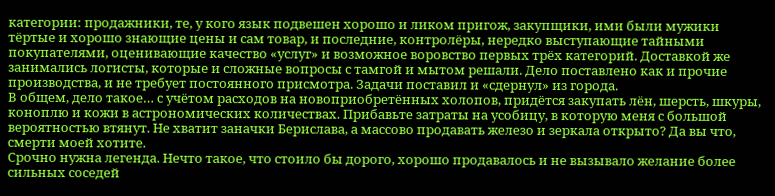категории: продажники, те, у кого язык подвешен хорошо и ликом пригож, закупщики, ими были мужики тёртые и хорошо знающие цены и сам товар, и последние, контролёры, нередко выступающие тайными покупателями, оценивающие качество «услуг» и возможное воровство первых трёх категорий. Доставкой же занимались логисты, которые и сложные вопросы с тамгой и мытом решали. Дело поставлено как и прочие производства, и не требует постоянного присмотра. Задачи поставил и «сдернул» из города.
В общем, дело такое… с учётом расходов на новоприобретённых холопов, придётся закупать лён, шерсть, шкуры, коноплю и кожи в астрономических количествах. Прибавьте затраты на усобицу, в которую меня с большой вероятностью втянут. Не хватит заначки Берислава, а массово продавать железо и зеркала открыто? Да вы что, смерти моей хотите.
Срочно нужна легенда. Нечто такое, что стоило бы дорого, хорошо продавалось и не вызывало желание более сильных соседей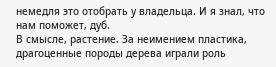немедля это отобрать у владельца. И я знал, что нам поможет, дуб.
В смысле, растение. За неимением пластика, драгоценные породы дерева играли роль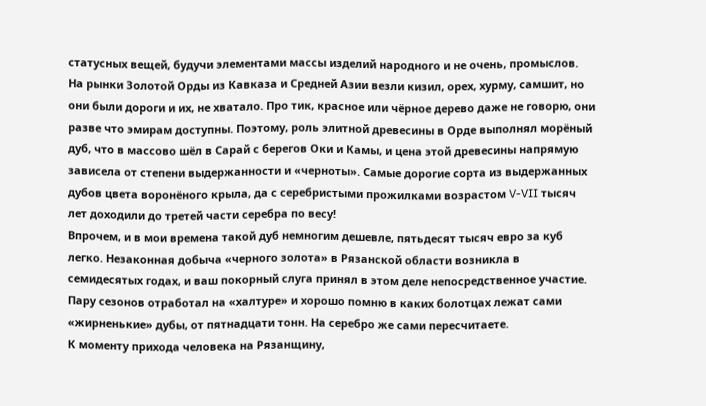статусных вещей, будучи элементами массы изделий народного и не очень, промыслов.
На рынки Золотой Орды из Кавказа и Средней Азии везли кизил, орех, хурму, самшит, но они были дороги и их, не хватало. Про тик, красное или чёрное дерево даже не говорю, они разве что эмирам доступны. Поэтому, роль элитной древесины в Орде выполнял морёный дуб, что в массово шёл в Сарай с берегов Оки и Камы, и цена этой древесины напрямую зависела от степени выдержанности и «черноты». Самые дорогие сорта из выдержанных дубов цвета воронёного крыла, да с серебристыми прожилками возрастом V-VII тысяч лет доходили до третей части серебра по весу!
Впрочем, и в мои времена такой дуб немногим дешевле, пятьдесят тысяч евро за куб легко. Незаконная добыча «черного золота» в Рязанской области возникла в семидесятых годах, и ваш покорный слуга принял в этом деле непосредственное участие. Пару сезонов отработал на «халтуре» и хорошо помню в каких болотцах лежат сами «жирненькие» дубы, от пятнадцати тонн. На серебро же сами пересчитаете.
К моменту прихода человека на Рязанщину,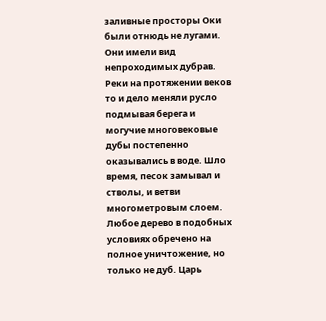заливные просторы Оки были отнюдь не лугами. Они имели вид непроходимых дубрав. Реки на протяжении веков то и дело меняли русло подмывая берега и могучие многовековые дубы постепенно оказывались в воде. Шло время, песок замывал и стволы, и ветви многометровым слоем. Любое дерево в подобных условиях обречено на полное уничтожение, но только не дуб. Царь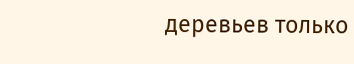деревьев только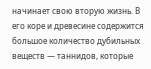начинает свою вторую жизнь. В его коре и древесине содержится большое количество дубильных веществ — таннидов, которые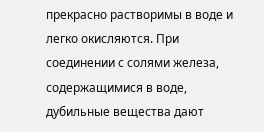прекрасно растворимы в воде и легко окисляются. При соединении с солями железа, содержащимися в воде, дубильные вещества дают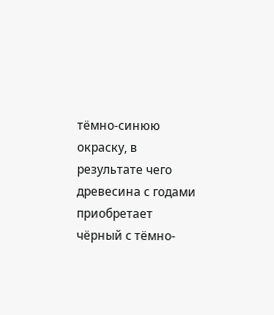тёмно-синюю окраску, в результате чего древесина с годами приобретает чёрный с тёмно-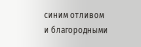синим отливом и благородными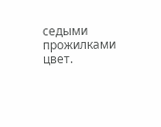седыми прожилками цвет.